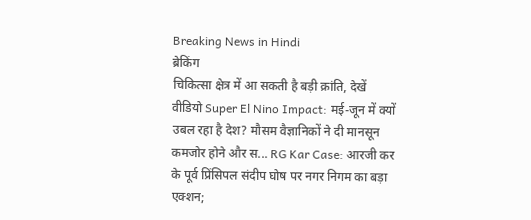Breaking News in Hindi
ब्रेकिंग
चिकित्सा क्षेत्र में आ सकती है बड़ी क्रांति, देखें वीडियो Super El Nino Impact: मई-जून में क्यों उबल रहा है देश? मौसम वैज्ञानिकों ने दी मानसून कमजोर होने और स... RG Kar Case: आरजी कर के पूर्व प्रिंसिपल संदीप घोष पर नगर निगम का बड़ा एक्शन;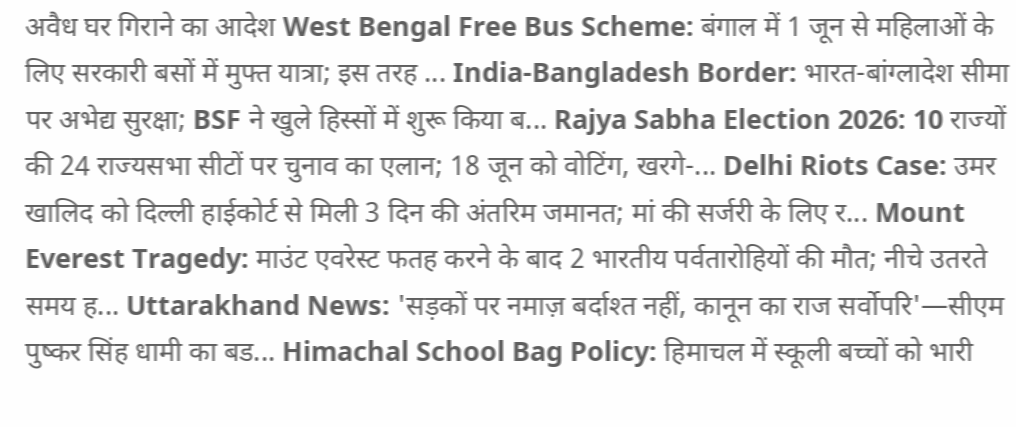अवैध घर गिराने का आदेश West Bengal Free Bus Scheme: बंगाल में 1 जून से महिलाओं के लिए सरकारी बसों में मुफ्त यात्रा; इस तरह ... India-Bangladesh Border: भारत-बांग्लादेश सीमा पर अभेद्य सुरक्षा; BSF ने खुले हिस्सों में शुरू किया ब... Rajya Sabha Election 2026: 10 राज्यों की 24 राज्यसभा सीटों पर चुनाव का एलान; 18 जून को वोटिंग, खरगे-... Delhi Riots Case: उमर खालिद को दिल्ली हाईकोर्ट से मिली 3 दिन की अंतरिम जमानत; मां की सर्जरी के लिए र... Mount Everest Tragedy: माउंट एवरेस्ट फतह करने के बाद 2 भारतीय पर्वतारोहियों की मौत; नीचे उतरते समय ह... Uttarakhand News: 'सड़कों पर नमाज़ बर्दाश्त नहीं, कानून का राज सर्वोपरि'—सीएम पुष्कर सिंह धामी का बड... Himachal School Bag Policy: हिमाचल में स्कूली बच्चों को भारी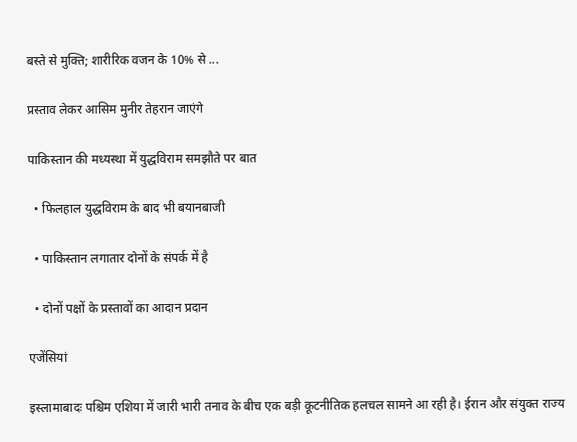बस्ते से मुक्ति; शारीरिक वजन के 10% से ...

प्रस्ताव लेकर आसिम मुनीर तेहरान जाएंगे

पाकिस्तान की मध्यस्था में युद्धविराम समझौते पर बात

  • फिलहाल युद्धविराम के बाद भी बयानबाजी

  • पाकिस्तान लगातार दोनों के संपर्क में है

  • दोनों पक्षों के प्रस्तावों का आदान प्रदान

एजेंसियां

इस्लामाबादः पश्चिम एशिया में जारी भारी तनाव के बीच एक बड़ी कूटनीतिक हलचल सामने आ रही है। ईरान और संयुक्त राज्य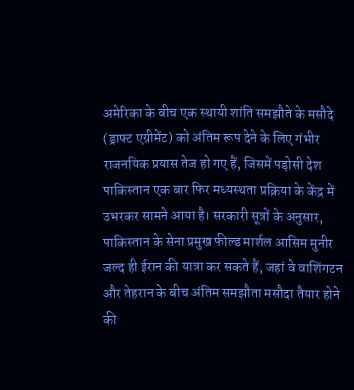अमेरिका के बीच एक स्थायी शांति समझौते के मसौदे (ड्राफ्ट एग्रीमेंट) को अंतिम रूप देने के लिए गंभीर राजनयिक प्रयास तेज हो गए हैं, जिसमें पड़ोसी देश पाकिस्तान एक बार फिर मध्यस्थता प्रक्रिया के केंद्र में उभरकर सामने आया है। सरकारी सूत्रों के अनुसार, पाकिस्तान के सेना प्रमुख फील्ड मार्शल आसिम मुनीर जल्द ही ईरान की यात्रा कर सकते हैं, जहां वे वाशिंगटन और तेहरान के बीच अंतिम समझौता मसौदा तैयार होने की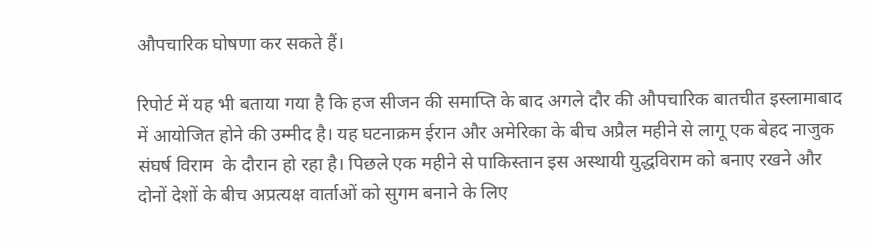औपचारिक घोषणा कर सकते हैं।

रिपोर्ट में यह भी बताया गया है कि हज सीजन की समाप्ति के बाद अगले दौर की औपचारिक बातचीत इस्लामाबाद में आयोजित होने की उम्मीद है। यह घटनाक्रम ईरान और अमेरिका के बीच अप्रैल महीने से लागू एक बेहद नाजुक संघर्ष विराम  के दौरान हो रहा है। पिछले एक महीने से पाकिस्तान इस अस्थायी युद्धविराम को बनाए रखने और दोनों देशों के बीच अप्रत्यक्ष वार्ताओं को सुगम बनाने के लिए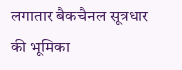लगातार बैकचैनल सूत्रधार की भूमिका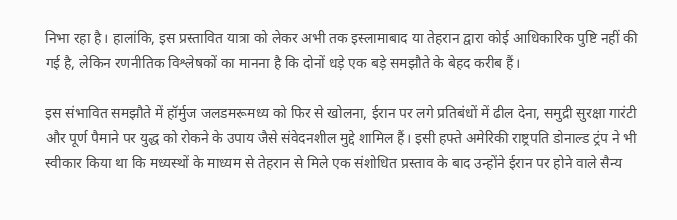निभा रहा है। हालांकि, इस प्रस्तावित यात्रा को लेकर अभी तक इस्लामाबाद या तेहरान द्वारा कोई आधिकारिक पुष्टि नहीं की गई है, लेकिन रणनीतिक विश्लेषकों का मानना है कि दोनों धड़े एक बड़े समझौते के बेहद करीब हैं।

इस संभावित समझौते में हॉर्मुज जलडमरूमध्य को फिर से खोलना, ईरान पर लगे प्रतिबंधों में ढील देना, समुद्री सुरक्षा गारंटी और पूर्ण पैमाने पर युद्ध को रोकने के उपाय जैसे संवेदनशील मुद्दे शामिल हैं। इसी हफ्ते अमेरिकी राष्ट्रपति डोनाल्ड ट्रंप ने भी स्वीकार किया था कि मध्यस्थों के माध्यम से तेहरान से मिले एक संशोधित प्रस्ताव के बाद उन्होंने ईरान पर होने वाले सैन्य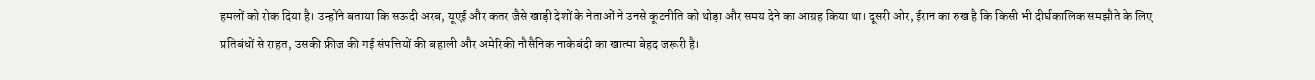हमलों को रोक दिया है। उन्होंने बताया कि सऊदी अरब, यूएई और कतर जैसे खाड़ी देशों के नेताओं ने उनसे कूटनीति को थोड़ा और समय देने का आग्रह किया था। दूसरी ओर, ईरान का रुख है कि किसी भी दीर्घकालिक समझौते के लिए प्रतिबंधों से राहत, उसकी फ्रीज की गई संपत्तियों की बहाली और अमेरिकी नौसैनिक नाकेबंदी का खात्मा बेहद जरूरी है।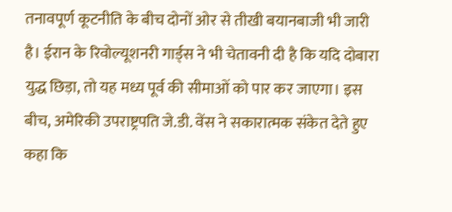तनावपूर्ण कूटनीति के बीच दोनों ओर से तीखी बयानबाजी भी जारी है। ईरान के रिवोल्यूशनरी गार्ड्स ने भी चेतावनी दी है कि यदि दोबारा युद्ध छिड़ा, तो यह मध्य पूर्व की सीमाओं को पार कर जाएगा। इस बीच, अमेरिकी उपराष्ट्रपति जे.डी. वेंस ने सकारात्मक संकेत देते हुए कहा कि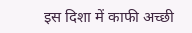इस दिशा में काफी अच्छी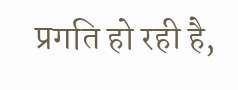प्रगति हो रही है,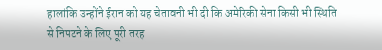हालांकि उन्होंने ईरान को यह चेतावनी भी दी कि अमेरिकी सेना किसी भी स्थिति से निपटने के लिए पूरी तरह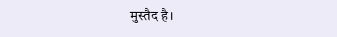मुस्तैद है।